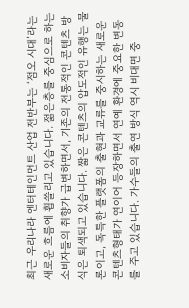최근 우리나라 엔터테인먼트 산업 전반부는 ‘점오 시대’라는 새로운 흐름에 휩쓸리고 있습니다. 젊은층를 중심으로 하는 소비자들의 취향가 급변하면서, 기존의 전통적인 콘텐츠 방식은 퇴색되고 있습니다. 짧은 콘텐츠의 압도적인 유행는 물론이고, 독특한 플랫폼의 출현과 교류를 중시하는 새로운 콘텐츠형태가 연이어 등장하면서 연예 환경에 중요한 변동를 주고 있습니다. 가수들의 출연 방식 역시 비대면 중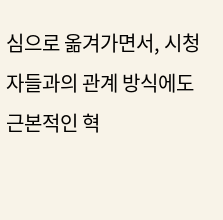심으로 옮겨가면서, 시청자들과의 관계 방식에도 근본적인 혁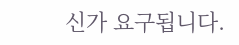신가 요구됩니다.